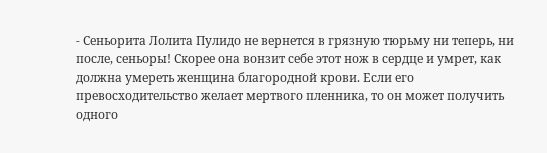- Сеньорита Лолита Пулидо не вернется в грязную тюрьму ни теперь, ни после, сеньоры! Скорее она вонзит себе этот нож в сердце и умрет, как должна умереть женщина благородной крови. Если его превосходительство желает мертвого пленника, то он может получить одного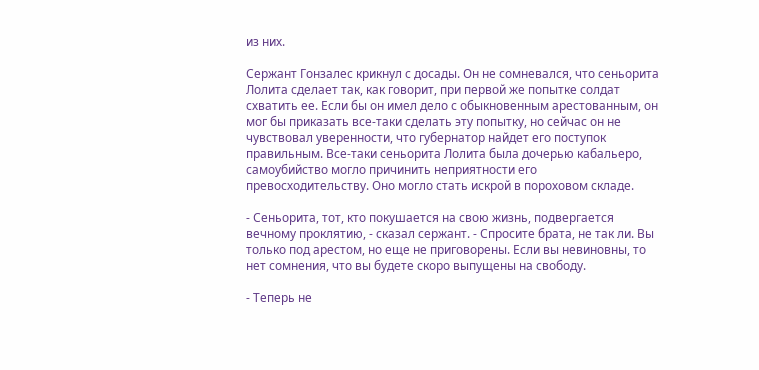из них.

Сержант Гонзалес крикнул с досады. Он не сомневался, что сеньорита Лолита сделает так, как говорит, при первой же попытке солдат схватить ее. Если бы он имел дело с обыкновенным арестованным, он мог бы приказать все-таки сделать эту попытку, но сейчас он не чувствовал уверенности, что губернатор найдет его поступок правильным. Все-таки сеньорита Лолита была дочерью кабальеро, самоубийство могло причинить неприятности его превосходительству. Оно могло стать искрой в пороховом складе.

- Сеньорита, тот, кто покушается на свою жизнь, подвергается вечному проклятию, - сказал сержант. - Спросите брата, не так ли. Вы только под арестом, но еще не приговорены. Если вы невиновны, то нет сомнения, что вы будете скоро выпущены на свободу.

- Теперь не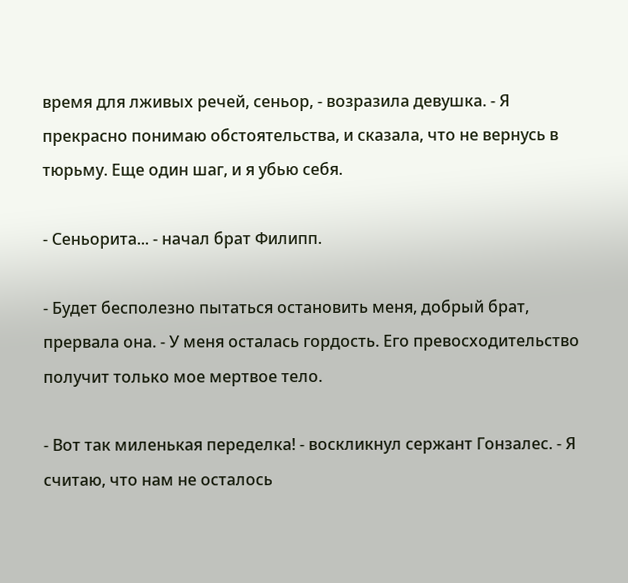время для лживых речей, сеньор, - возразила девушка. - Я прекрасно понимаю обстоятельства, и сказала, что не вернусь в тюрьму. Еще один шаг, и я убью себя.

- Сеньорита... - начал брат Филипп.

- Будет бесполезно пытаться остановить меня, добрый брат, прервала она. - У меня осталась гордость. Его превосходительство получит только мое мертвое тело.

- Вот так миленькая переделка! - воскликнул сержант Гонзалес. - Я считаю, что нам не осталось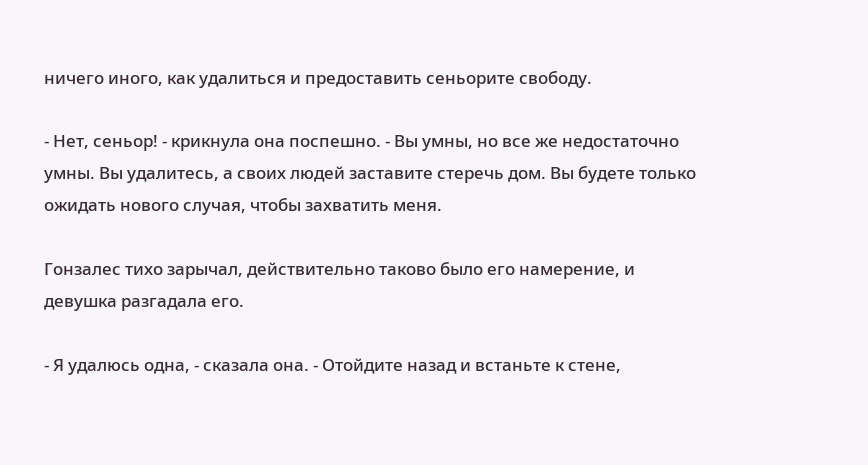ничего иного, как удалиться и предоставить сеньорите свободу.

- Нет, сеньор! - крикнула она поспешно. - Вы умны, но все же недостаточно умны. Вы удалитесь, а своих людей заставите стеречь дом. Вы будете только ожидать нового случая, чтобы захватить меня.

Гонзалес тихо зарычал, действительно таково было его намерение, и девушка разгадала его.

- Я удалюсь одна, - сказала она. - Отойдите назад и встаньте к стене,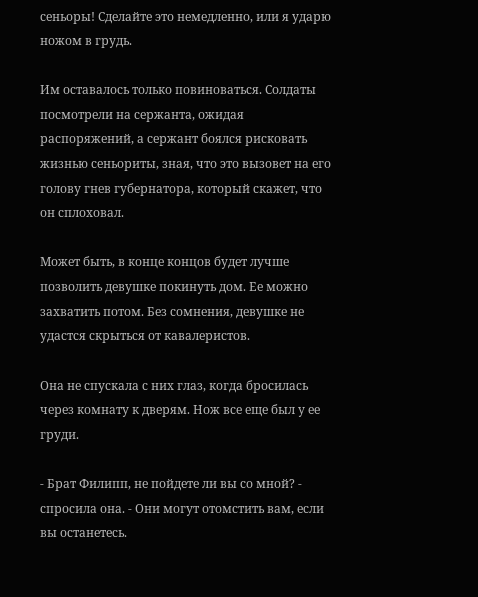сеньоры! Сделайте это немедленно, или я ударю ножом в грудь.

Им оставалось только повиноваться. Солдаты посмотрели на сержанта, ожидая распоряжений, а сержант боялся рисковать жизнью сеньориты, зная, что это вызовет на его голову гнев губернатора, который скажет, что он сплоховал.

Может быть, в конце концов будет лучше позволить девушке покинуть дом. Ее можно захватить потом. Без сомнения, девушке не удастся скрыться от кавалеристов.

Она не спускала с них глаз, когда бросилась через комнату к дверям. Нож все еще был у ее груди.

- Брат Филипп, не пойдете ли вы со мной? - спросила она. - Они могут отомстить вам, если вы останетесь.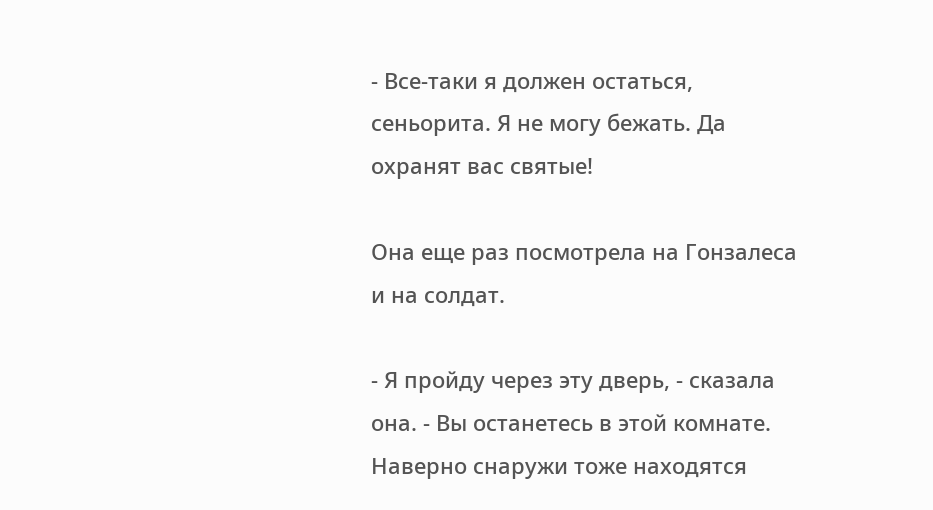- Все-таки я должен остаться, сеньорита. Я не могу бежать. Да охранят вас святые!

Она еще раз посмотрела на Гонзалеса и на солдат.

- Я пройду через эту дверь, - сказала она. - Вы останетесь в этой комнате. Наверно снаружи тоже находятся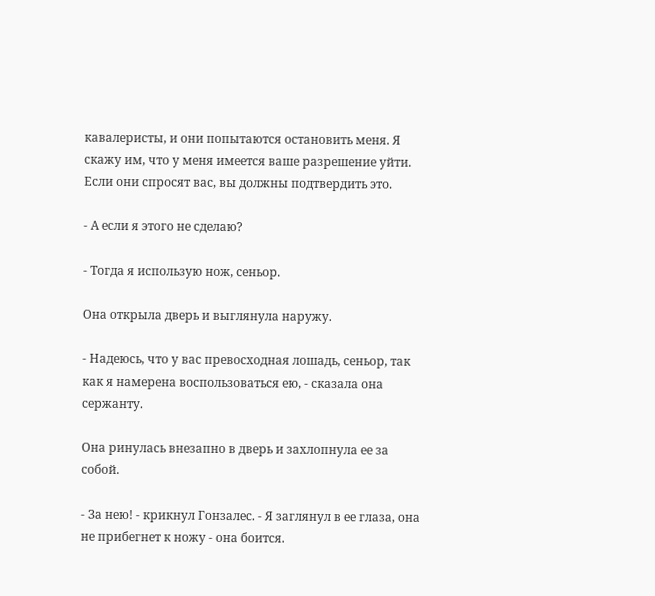кавалеристы, и они попытаются остановить меня. Я скажу им, что у меня имеется ваше разрешение уйти. Если они спросят вас, вы должны подтвердить это.

- А если я этого не сделаю?

- Тогда я использую нож, сеньор.

Она открыла дверь и выглянула наружу.

- Надеюсь, что у вас превосходная лошадь, сеньор, так как я намерена воспользоваться ею, - сказала она сержанту.

Она ринулась внезапно в дверь и захлопнула ее за собой.

- За нею! - крикнул Гонзалес. - Я заглянул в ее глаза, она не прибегнет к ножу - она боится.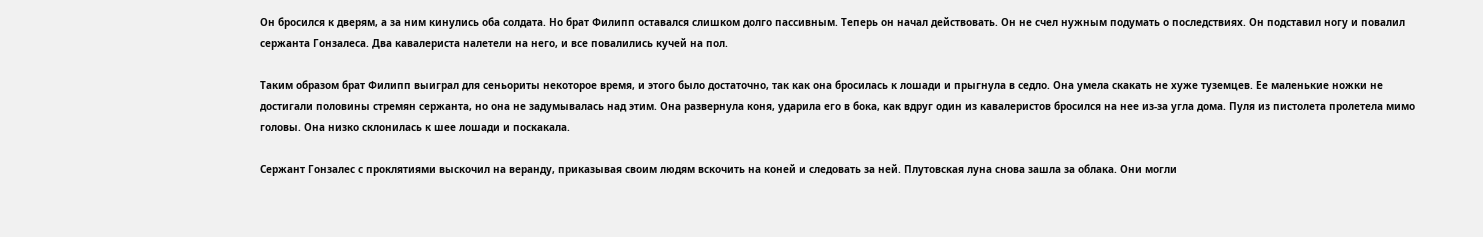Он бросился к дверям, а за ним кинулись оба солдата. Но брат Филипп оставался слишком долго пассивным. Теперь он начал действовать. Он не счел нужным подумать о последствиях. Он подставил ногу и повалил сержанта Гонзалеса. Два кавалериста налетели на него, и все повалились кучей на пол.

Таким образом брат Филипп выиграл для сеньориты некоторое время, и этого было достаточно, так как она бросилась к лошади и прыгнула в седло. Она умела скакать не хуже туземцев. Ее маленькие ножки не достигали половины стремян сержанта, но она не задумывалась над этим. Она развернула коня, ударила его в бока, как вдруг один из кавалеристов бросился на нее из-за угла дома. Пуля из пистолета пролетела мимо головы. Она низко склонилась к шее лошади и поскакала.

Сержант Гонзалес с проклятиями выскочил на веранду, приказывая своим людям вскочить на коней и следовать за ней. Плутовская луна снова зашла за облака. Они могли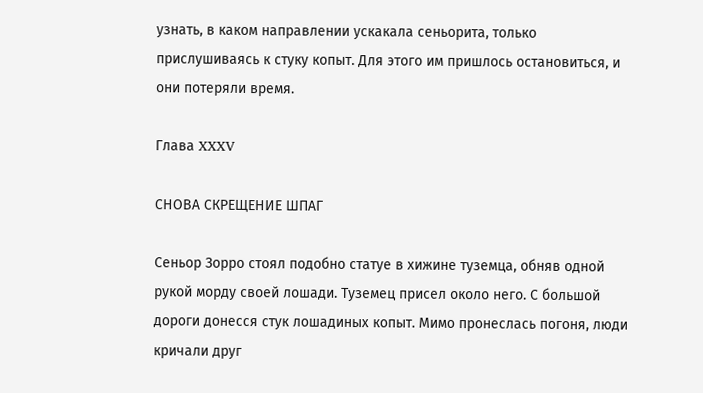узнать, в каком направлении ускакала сеньорита, только прислушиваясь к стуку копыт. Для этого им пришлось остановиться, и они потеряли время.

Глава XXXV

СНОВА СКРЕЩЕНИЕ ШПАГ

Сеньор Зорро стоял подобно статуе в хижине туземца, обняв одной рукой морду своей лошади. Туземец присел около него. С большой дороги донесся стук лошадиных копыт. Мимо пронеслась погоня, люди кричали друг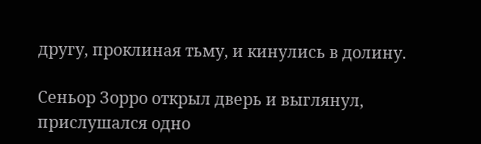другу, проклиная тьму, и кинулись в долину.

Сеньор Зорро открыл дверь и выглянул, прислушался одно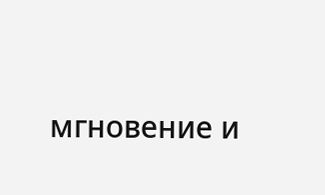мгновение и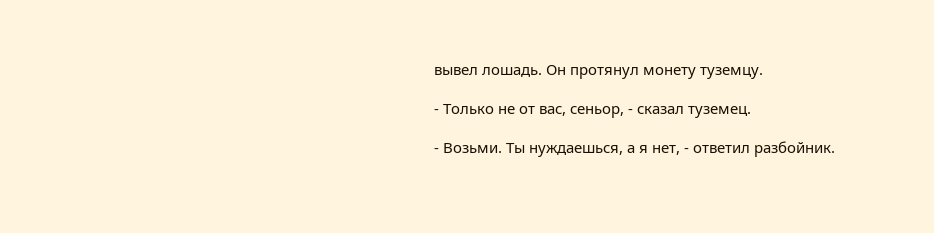вывел лошадь. Он протянул монету туземцу.

- Только не от вас, сеньор, - сказал туземец.

- Возьми. Ты нуждаешься, а я нет, - ответил разбойник.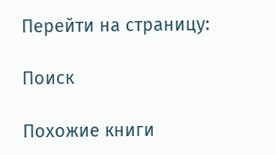Перейти на страницу:

Поиск

Похожие книги